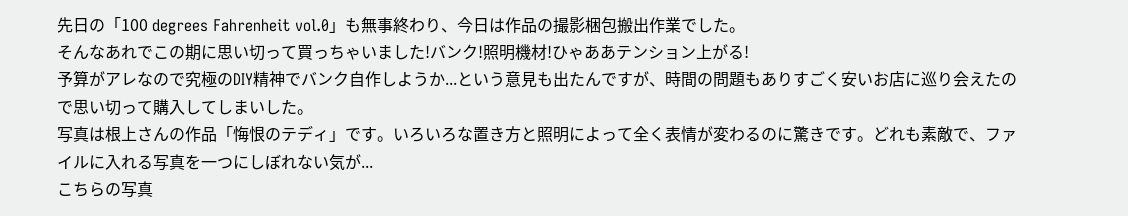先日の「100 degrees Fahrenheit vol.0」も無事終わり、今日は作品の撮影梱包搬出作業でした。
そんなあれでこの期に思い切って買っちゃいました!バンク!照明機材!ひゃああテンション上がる!
予算がアレなので究極のDIY精神でバンク自作しようか...という意見も出たんですが、時間の問題もありすごく安いお店に巡り会えたので思い切って購入してしまいした。
写真は根上さんの作品「悔恨のテディ」です。いろいろな置き方と照明によって全く表情が変わるのに驚きです。どれも素敵で、ファイルに入れる写真を一つにしぼれない気が...
こちらの写真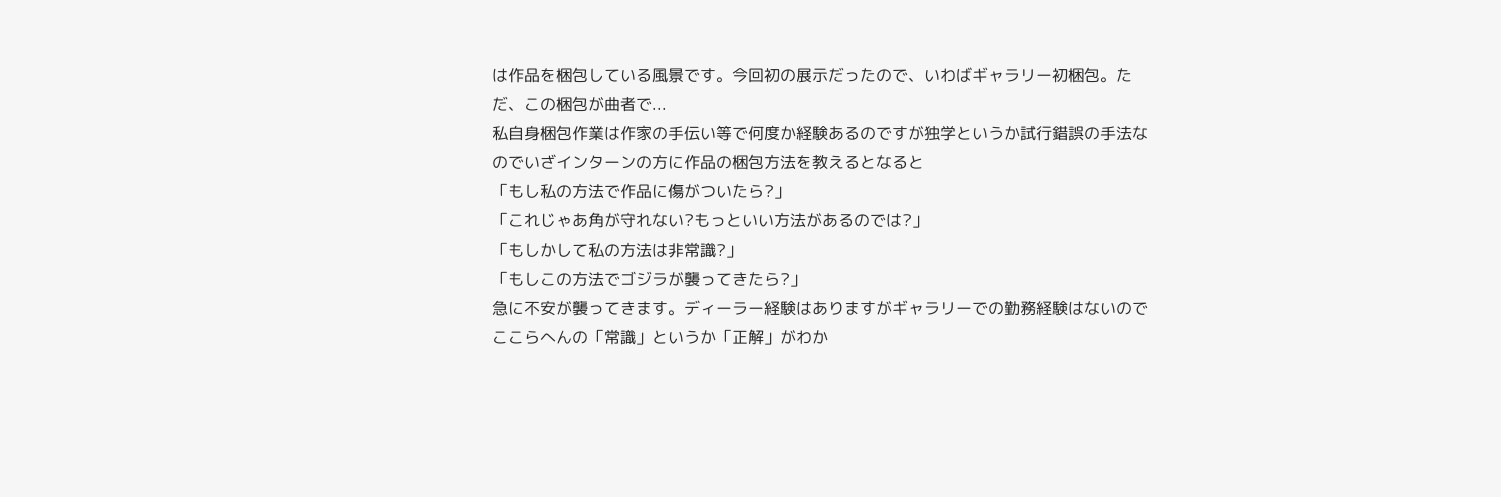は作品を梱包している風景です。今回初の展示だったので、いわばギャラリー初梱包。ただ、この梱包が曲者で...
私自身梱包作業は作家の手伝い等で何度か経験あるのですが独学というか試行錯誤の手法なのでいざインターンの方に作品の梱包方法を教えるとなると
「もし私の方法で作品に傷がついたら?」
「これじゃあ角が守れない?もっといい方法があるのでは?」
「もしかして私の方法は非常識?」
「もしこの方法でゴジラが襲ってきたら?」
急に不安が襲ってきます。ディーラー経験はありますがギャラリーでの勤務経験はないのでここらへんの「常識」というか「正解」がわか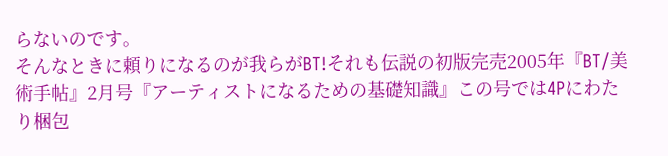らないのです。
そんなときに頼りになるのが我らがBT!それも伝説の初版完売2005年『BT/美術手帖』2月号『アーティストになるための基礎知識』この号では4Pにわたり梱包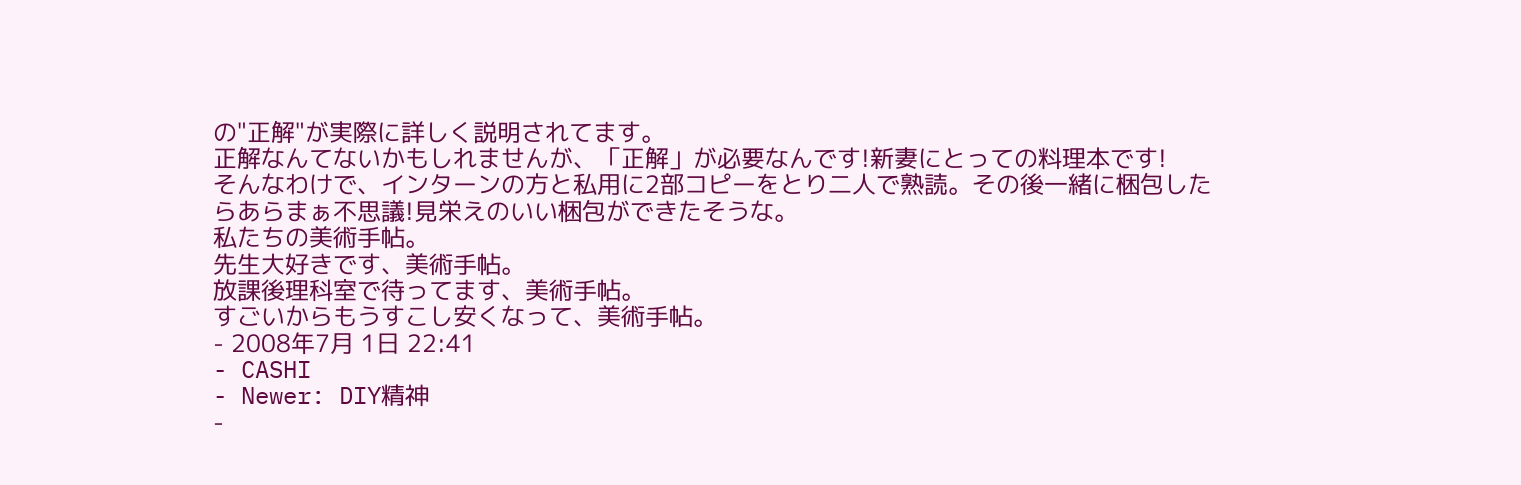の"正解"が実際に詳しく説明されてます。
正解なんてないかもしれませんが、「正解」が必要なんです!新妻にとっての料理本です!
そんなわけで、インターンの方と私用に2部コピーをとり二人で熟読。その後一緒に梱包したらあらまぁ不思議!見栄えのいい梱包ができたそうな。
私たちの美術手帖。
先生大好きです、美術手帖。
放課後理科室で待ってます、美術手帖。
すごいからもうすこし安くなって、美術手帖。
- 2008年7月 1日 22:41
- CASHI
- Newer: DIY精神
-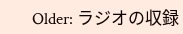Older: ラジオの収録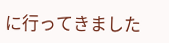に行ってきました